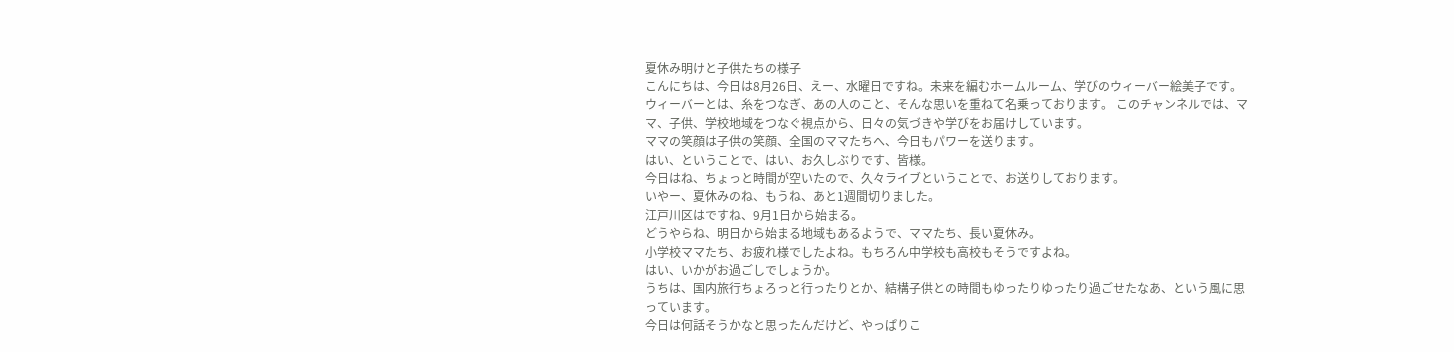夏休み明けと子供たちの様子
こんにちは、今日は8月26日、えー、水曜日ですね。未来を編むホームルーム、学びのウィーバー絵美子です。
ウィーバーとは、糸をつなぎ、あの人のこと、そんな思いを重ねて名乗っております。 このチャンネルでは、ママ、子供、学校地域をつなぐ視点から、日々の気づきや学びをお届けしています。
ママの笑顔は子供の笑顔、全国のママたちへ、今日もパワーを送ります。
はい、ということで、はい、お久しぶりです、皆様。
今日はね、ちょっと時間が空いたので、久々ライブということで、お送りしております。
いやー、夏休みのね、もうね、あと1週間切りました。
江戸川区はですね、9月1日から始まる。
どうやらね、明日から始まる地域もあるようで、ママたち、長い夏休み。
小学校ママたち、お疲れ様でしたよね。もちろん中学校も高校もそうですよね。
はい、いかがお過ごしでしょうか。
うちは、国内旅行ちょろっと行ったりとか、結構子供との時間もゆったりゆったり過ごせたなあ、という風に思っています。
今日は何話そうかなと思ったんだけど、やっぱりこ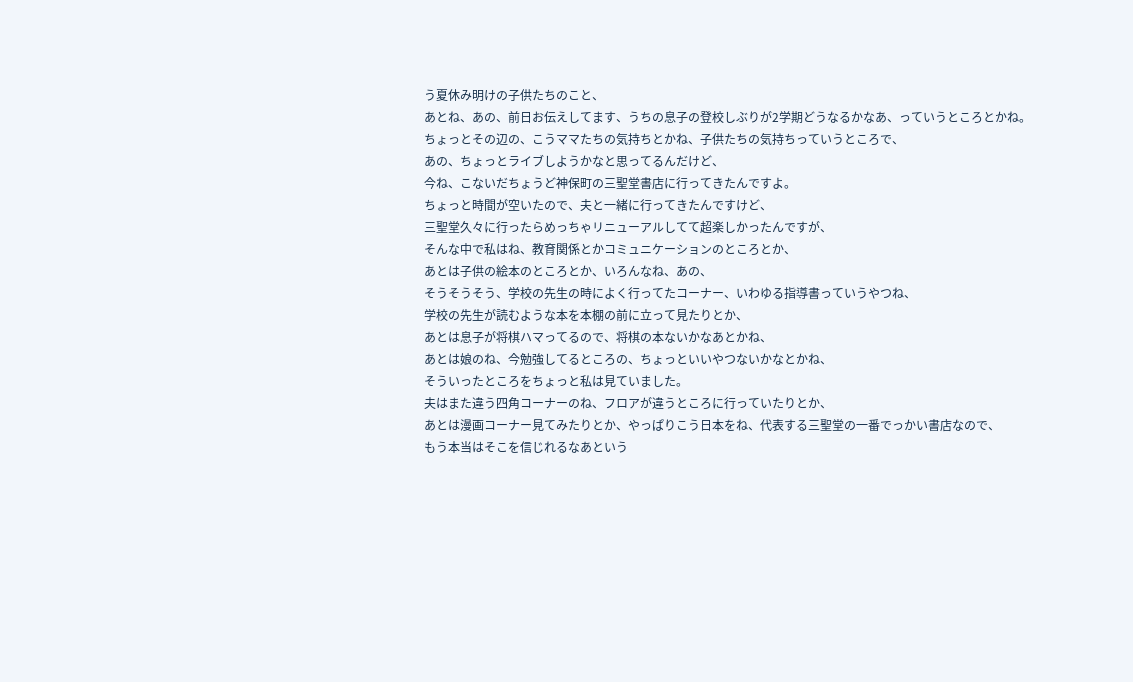う夏休み明けの子供たちのこと、
あとね、あの、前日お伝えしてます、うちの息子の登校しぶりが2学期どうなるかなあ、っていうところとかね。
ちょっとその辺の、こうママたちの気持ちとかね、子供たちの気持ちっていうところで、
あの、ちょっとライブしようかなと思ってるんだけど、
今ね、こないだちょうど神保町の三聖堂書店に行ってきたんですよ。
ちょっと時間が空いたので、夫と一緒に行ってきたんですけど、
三聖堂久々に行ったらめっちゃリニューアルしてて超楽しかったんですが、
そんな中で私はね、教育関係とかコミュニケーションのところとか、
あとは子供の絵本のところとか、いろんなね、あの、
そうそうそう、学校の先生の時によく行ってたコーナー、いわゆる指導書っていうやつね、
学校の先生が読むような本を本棚の前に立って見たりとか、
あとは息子が将棋ハマってるので、将棋の本ないかなあとかね、
あとは娘のね、今勉強してるところの、ちょっといいやつないかなとかね、
そういったところをちょっと私は見ていました。
夫はまた違う四角コーナーのね、フロアが違うところに行っていたりとか、
あとは漫画コーナー見てみたりとか、やっぱりこう日本をね、代表する三聖堂の一番でっかい書店なので、
もう本当はそこを信じれるなあという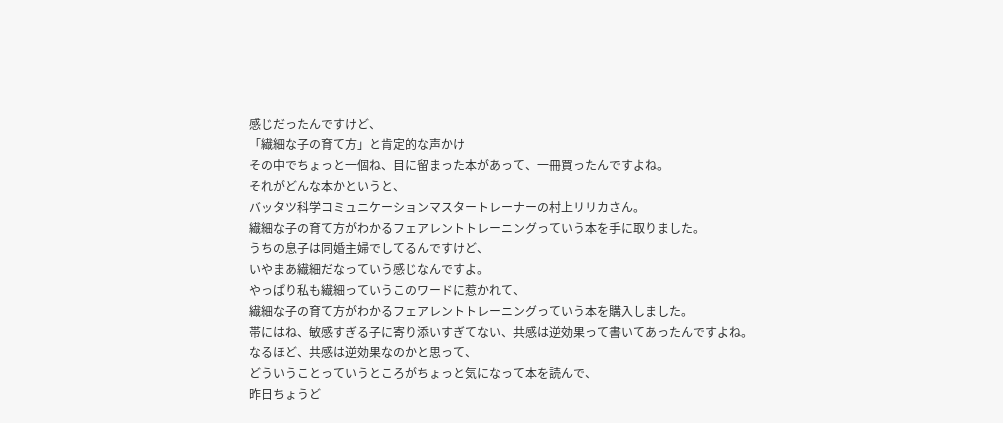感じだったんですけど、
「繊細な子の育て方」と肯定的な声かけ
その中でちょっと一個ね、目に留まった本があって、一冊買ったんですよね。
それがどんな本かというと、
バッタツ科学コミュニケーションマスタートレーナーの村上リリカさん。
繊細な子の育て方がわかるフェアレントトレーニングっていう本を手に取りました。
うちの息子は同婚主婦でしてるんですけど、
いやまあ繊細だなっていう感じなんですよ。
やっぱり私も繊細っていうこのワードに惹かれて、
繊細な子の育て方がわかるフェアレントトレーニングっていう本を購入しました。
帯にはね、敏感すぎる子に寄り添いすぎてない、共感は逆効果って書いてあったんですよね。
なるほど、共感は逆効果なのかと思って、
どういうことっていうところがちょっと気になって本を読んで、
昨日ちょうど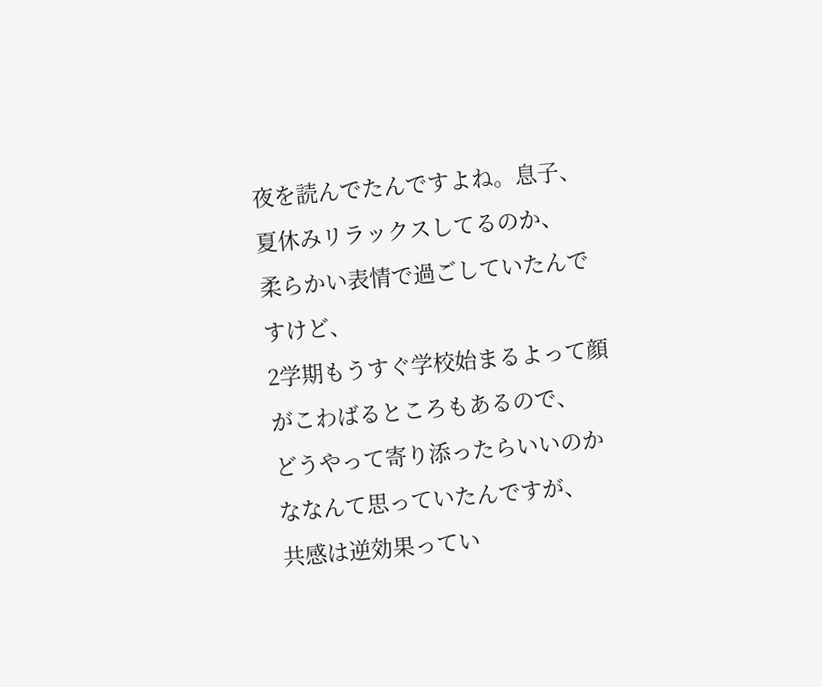夜を読んでたんですよね。息子、夏休みリラックスしてるのか、
柔らかい表情で過ごしていたんですけど、
2学期もうすぐ学校始まるよって顔がこわばるところもあるので、
どうやって寄り添ったらいいのかななんて思っていたんですが、
共感は逆効果ってい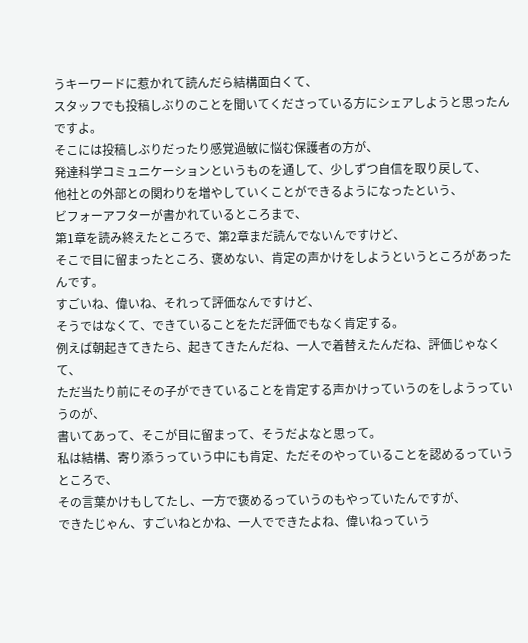うキーワードに惹かれて読んだら結構面白くて、
スタッフでも投稿しぶりのことを聞いてくださっている方にシェアしようと思ったんですよ。
そこには投稿しぶりだったり感覚過敏に悩む保護者の方が、
発達科学コミュニケーションというものを通して、少しずつ自信を取り戻して、
他社との外部との関わりを増やしていくことができるようになったという、
ビフォーアフターが書かれているところまで、
第1章を読み終えたところで、第2章まだ読んでないんですけど、
そこで目に留まったところ、褒めない、肯定の声かけをしようというところがあったんです。
すごいね、偉いね、それって評価なんですけど、
そうではなくて、できていることをただ評価でもなく肯定する。
例えば朝起きてきたら、起きてきたんだね、一人で着替えたんだね、評価じゃなくて、
ただ当たり前にその子ができていることを肯定する声かけっていうのをしようっていうのが、
書いてあって、そこが目に留まって、そうだよなと思って。
私は結構、寄り添うっていう中にも肯定、ただそのやっていることを認めるっていうところで、
その言葉かけもしてたし、一方で褒めるっていうのもやっていたんですが、
できたじゃん、すごいねとかね、一人でできたよね、偉いねっていう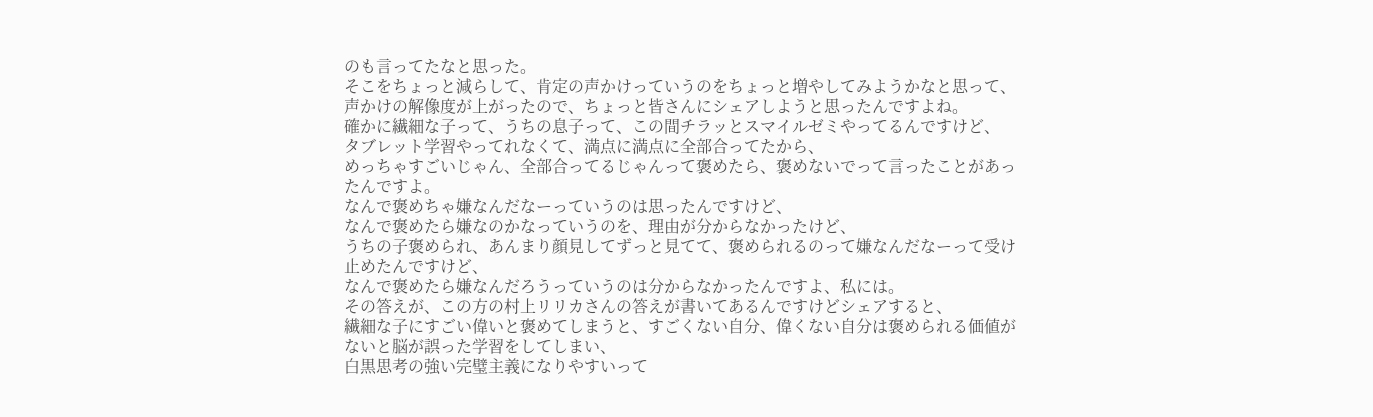のも言ってたなと思った。
そこをちょっと減らして、肯定の声かけっていうのをちょっと増やしてみようかなと思って、
声かけの解像度が上がったので、ちょっと皆さんにシェアしようと思ったんですよね。
確かに繊細な子って、うちの息子って、この間チラッとスマイルゼミやってるんですけど、
タブレット学習やってれなくて、満点に満点に全部合ってたから、
めっちゃすごいじゃん、全部合ってるじゃんって褒めたら、褒めないでって言ったことがあったんですよ。
なんで褒めちゃ嫌なんだなーっていうのは思ったんですけど、
なんで褒めたら嫌なのかなっていうのを、理由が分からなかったけど、
うちの子褒められ、あんまり顔見してずっと見てて、褒められるのって嫌なんだなーって受け止めたんですけど、
なんで褒めたら嫌なんだろうっていうのは分からなかったんですよ、私には。
その答えが、この方の村上リリカさんの答えが書いてあるんですけどシェアすると、
繊細な子にすごい偉いと褒めてしまうと、すごくない自分、偉くない自分は褒められる価値がないと脳が誤った学習をしてしまい、
白黒思考の強い完璧主義になりやすいって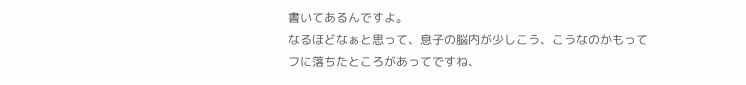書いてあるんですよ。
なるほどなぁと思って、息子の脳内が少しこう、こうなのかもってフに落ちたところがあってですね、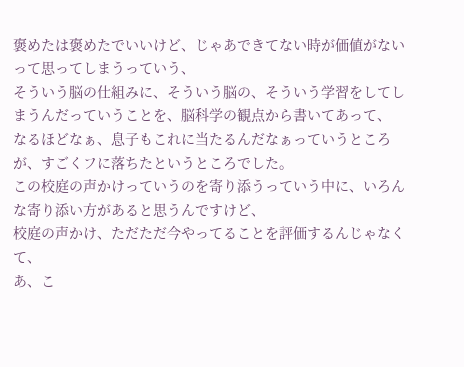褒めたは褒めたでいいけど、じゃあできてない時が価値がないって思ってしまうっていう、
そういう脳の仕組みに、そういう脳の、そういう学習をしてしまうんだっていうことを、脳科学の観点から書いてあって、
なるほどなぁ、息子もこれに当たるんだなぁっていうところが、すごくフに落ちたというところでした。
この校庭の声かけっていうのを寄り添うっていう中に、いろんな寄り添い方があると思うんですけど、
校庭の声かけ、ただただ今やってることを評価するんじゃなくて、
あ、こ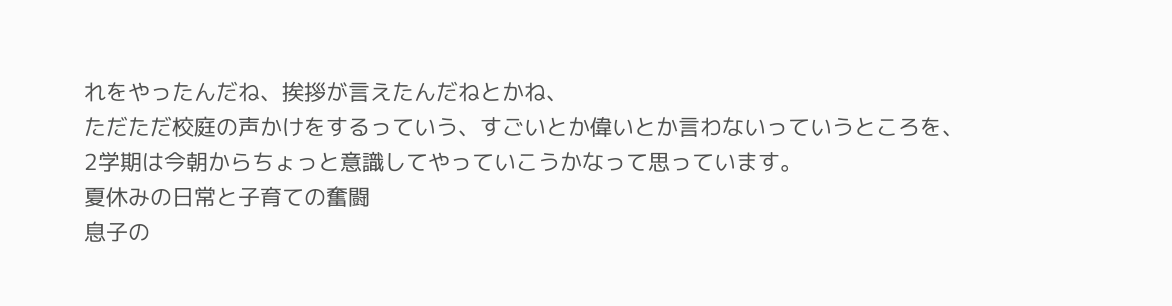れをやったんだね、挨拶が言えたんだねとかね、
ただただ校庭の声かけをするっていう、すごいとか偉いとか言わないっていうところを、
2学期は今朝からちょっと意識してやっていこうかなって思っています。
夏休みの日常と子育ての奮闘
息子の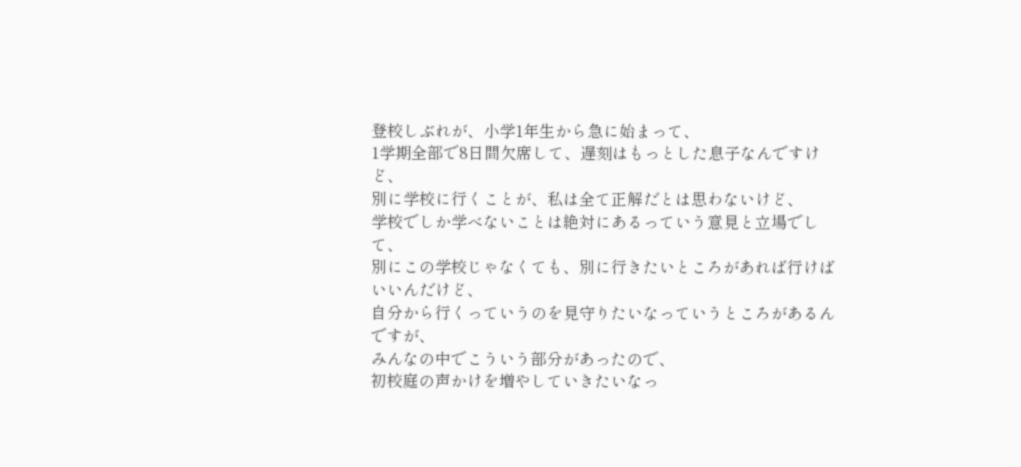登校しぶれが、小学1年生から急に始まって、
1学期全部で8日間欠席して、遅刻はもっとした息子なんですけど、
別に学校に行くことが、私は全て正解だとは思わないけど、
学校でしか学べないことは絶対にあるっていう意見と立場でして、
別にこの学校じゃなくても、別に行きたいところがあれば行けばいいんだけど、
自分から行くっていうのを見守りたいなっていうところがあるんですが、
みんなの中でこういう部分があったので、
初校庭の声かけを増やしていきたいなっ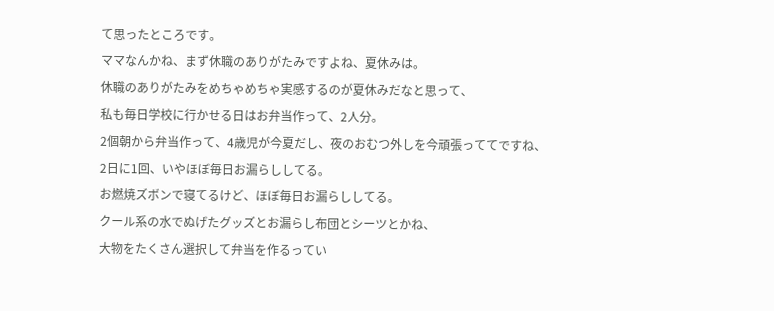て思ったところです。
ママなんかね、まず休職のありがたみですよね、夏休みは。
休職のありがたみをめちゃめちゃ実感するのが夏休みだなと思って、
私も毎日学校に行かせる日はお弁当作って、2人分。
2個朝から弁当作って、4歳児が今夏だし、夜のおむつ外しを今頑張っててですね、
2日に1回、いやほぼ毎日お漏らししてる。
お燃焼ズボンで寝てるけど、ほぼ毎日お漏らししてる。
クール系の水でぬげたグッズとお漏らし布団とシーツとかね、
大物をたくさん選択して弁当を作るってい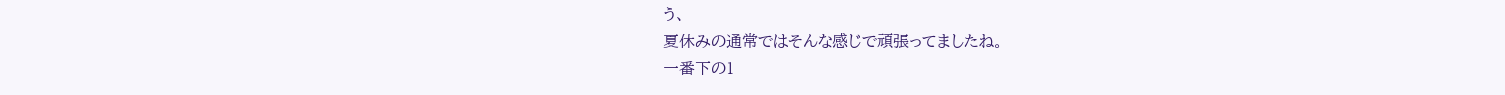う、
夏休みの通常ではそんな感じで頑張ってましたね。
一番下の1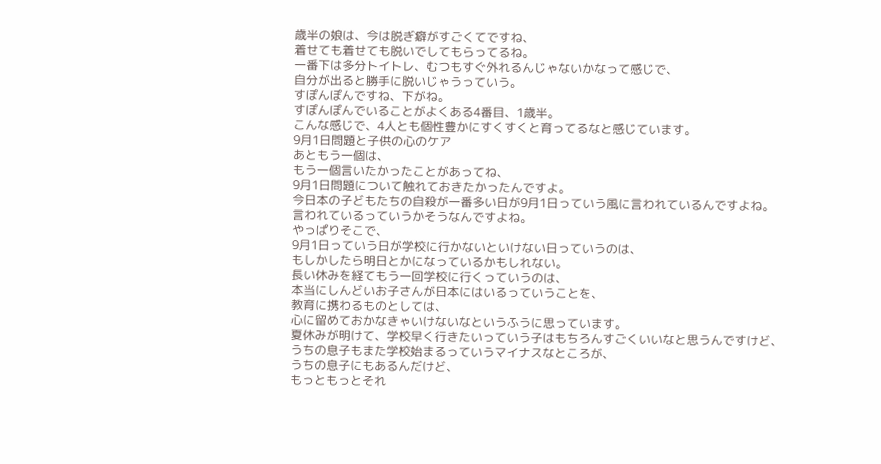歳半の娘は、今は脱ぎ癖がすごくてですね、
着せても着せても脱いでしてもらってるね。
一番下は多分トイトレ、むつもすぐ外れるんじゃないかなって感じで、
自分が出ると勝手に脱いじゃうっていう。
すぽんぽんですね、下がね。
すぽんぽんでいることがよくある4番目、1歳半。
こんな感じで、4人とも個性豊かにすくすくと育ってるなと感じています。
9月1日問題と子供の心のケア
あともう一個は、
もう一個言いたかったことがあってね、
9月1日問題について触れておきたかったんですよ。
今日本の子どもたちの自殺が一番多い日が9月1日っていう風に言われているんですよね。
言われているっていうかそうなんですよね。
やっぱりそこで、
9月1日っていう日が学校に行かないといけない日っていうのは、
もしかしたら明日とかになっているかもしれない。
長い休みを経てもう一回学校に行くっていうのは、
本当にしんどいお子さんが日本にはいるっていうことを、
教育に携わるものとしては、
心に留めておかなきゃいけないなというふうに思っています。
夏休みが明けて、学校早く行きたいっていう子はもちろんすごくいいなと思うんですけど、
うちの息子もまた学校始まるっていうマイナスなところが、
うちの息子にもあるんだけど、
もっともっとそれ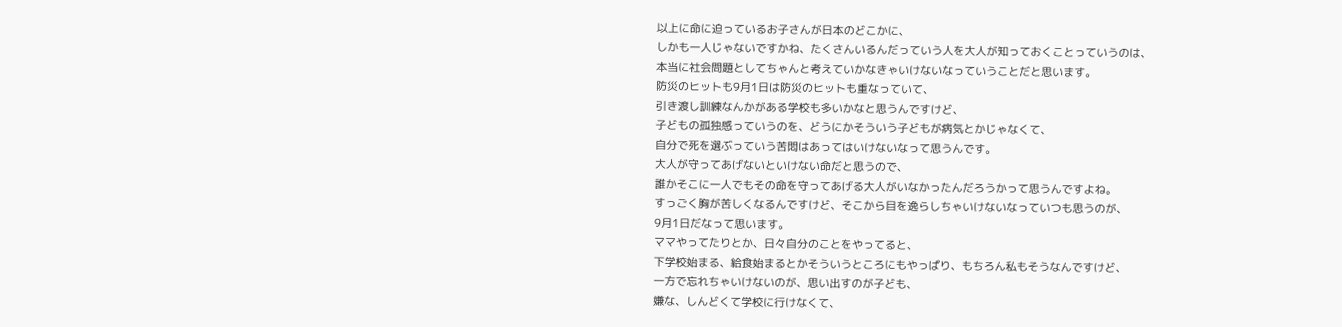以上に命に迫っているお子さんが日本のどこかに、
しかも一人じゃないですかね、たくさんいるんだっていう人を大人が知っておくことっていうのは、
本当に社会問題としてちゃんと考えていかなきゃいけないなっていうことだと思います。
防災のヒットも9月1日は防災のヒットも重なっていて、
引き渡し訓練なんかがある学校も多いかなと思うんですけど、
子どもの孤独感っていうのを、どうにかそういう子どもが病気とかじゃなくて、
自分で死を選ぶっていう苦悶はあってはいけないなって思うんです。
大人が守ってあげないといけない命だと思うので、
誰かそこに一人でもその命を守ってあげる大人がいなかったんだろうかって思うんですよね。
すっごく胸が苦しくなるんですけど、そこから目を逸らしちゃいけないなっていつも思うのが、
9月1日だなって思います。
ママやってたりとか、日々自分のことをやってると、
下学校始まる、給食始まるとかそういうところにもやっぱり、もちろん私もそうなんですけど、
一方で忘れちゃいけないのが、思い出すのが子ども、
嫌な、しんどくて学校に行けなくて、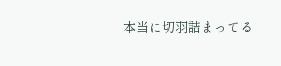本当に切羽詰まってる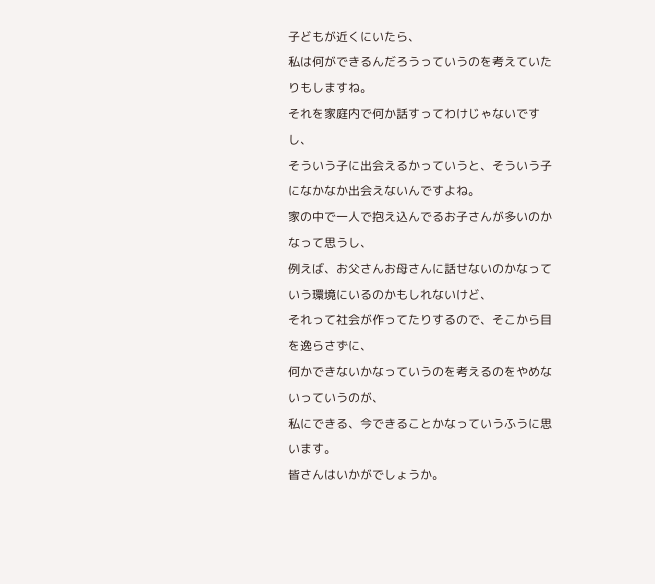子どもが近くにいたら、
私は何ができるんだろうっていうのを考えていたりもしますね。
それを家庭内で何か話すってわけじゃないですし、
そういう子に出会えるかっていうと、そういう子になかなか出会えないんですよね。
家の中で一人で抱え込んでるお子さんが多いのかなって思うし、
例えば、お父さんお母さんに話せないのかなっていう環境にいるのかもしれないけど、
それって社会が作ってたりするので、そこから目を逸らさずに、
何かできないかなっていうのを考えるのをやめないっていうのが、
私にできる、今できることかなっていうふうに思います。
皆さんはいかがでしょうか。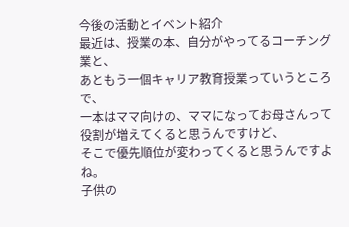今後の活動とイベント紹介
最近は、授業の本、自分がやってるコーチング業と、
あともう一個キャリア教育授業っていうところで、
一本はママ向けの、ママになってお母さんって役割が増えてくると思うんですけど、
そこで優先順位が変わってくると思うんですよね。
子供の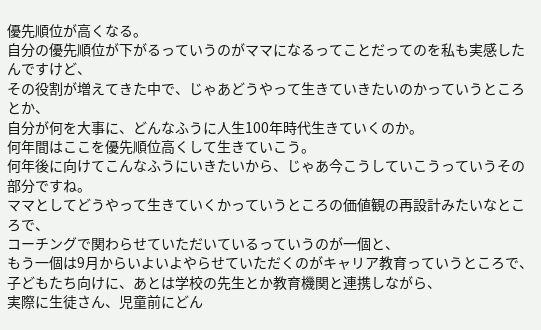優先順位が高くなる。
自分の優先順位が下がるっていうのがママになるってことだってのを私も実感したんですけど、
その役割が増えてきた中で、じゃあどうやって生きていきたいのかっていうところとか、
自分が何を大事に、どんなふうに人生100年時代生きていくのか。
何年間はここを優先順位高くして生きていこう。
何年後に向けてこんなふうにいきたいから、じゃあ今こうしていこうっていうその部分ですね。
ママとしてどうやって生きていくかっていうところの価値観の再設計みたいなところで、
コーチングで関わらせていただいているっていうのが一個と、
もう一個は9月からいよいよやらせていただくのがキャリア教育っていうところで、
子どもたち向けに、あとは学校の先生とか教育機関と連携しながら、
実際に生徒さん、児童前にどん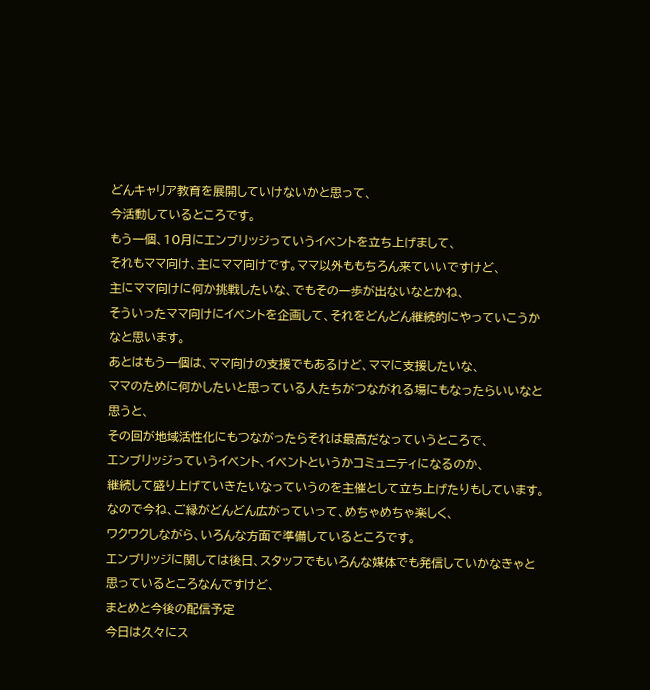どんキャリア教育を展開していけないかと思って、
今活動しているところです。
もう一個、10月にエンブリッジっていうイベントを立ち上げまして、
それもママ向け、主にママ向けです。ママ以外ももちろん来ていいですけど、
主にママ向けに何か挑戦したいな、でもその一歩が出ないなとかね、
そういったママ向けにイベントを企画して、それをどんどん継続的にやっていこうかなと思います。
あとはもう一個は、ママ向けの支援でもあるけど、ママに支援したいな、
ママのために何かしたいと思っている人たちがつながれる場にもなったらいいなと思うと、
その回が地域活性化にもつながったらそれは最高だなっていうところで、
エンブリッジっていうイベント、イベントというかコミュニティになるのか、
継続して盛り上げていきたいなっていうのを主催として立ち上げたりもしています。
なので今ね、ご縁がどんどん広がっていって、めちゃめちゃ楽しく、
ワクワクしながら、いろんな方面で準備しているところです。
エンブリッジに関しては後日、スタッフでもいろんな媒体でも発信していかなきゃと思っているところなんですけど、
まとめと今後の配信予定
今日は久々にス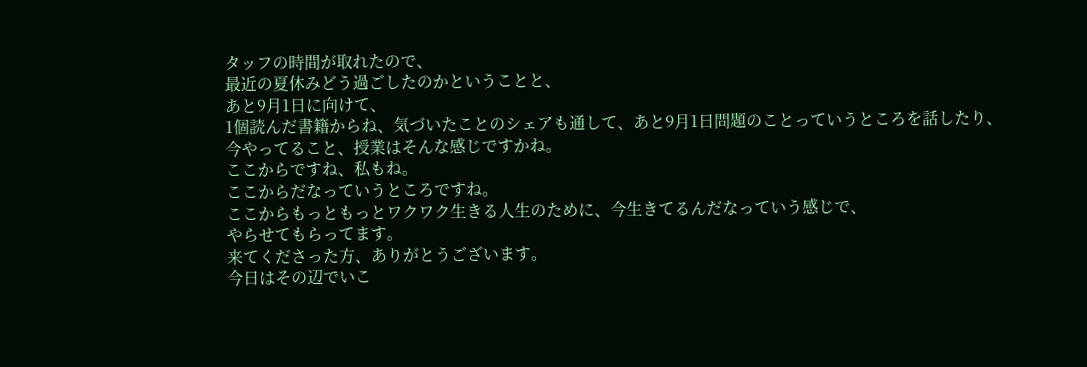タッフの時間が取れたので、
最近の夏休みどう過ごしたのかということと、
あと9月1日に向けて、
1個読んだ書籍からね、気づいたことのシェアも通して、あと9月1日問題のことっていうところを話したり、
今やってること、授業はそんな感じですかね。
ここからですね、私もね。
ここからだなっていうところですね。
ここからもっともっとワクワク生きる人生のために、今生きてるんだなっていう感じで、
やらせてもらってます。
来てくださった方、ありがとうございます。
今日はその辺でいこ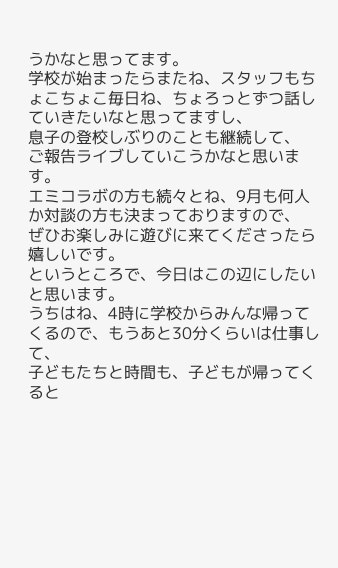うかなと思ってます。
学校が始まったらまたね、スタッフもちょこちょこ毎日ね、ちょろっとずつ話していきたいなと思ってますし、
息子の登校しぶりのことも継続して、
ご報告ライブしていこうかなと思います。
エミコラボの方も続々とね、9月も何人か対談の方も決まっておりますので、
ぜひお楽しみに遊びに来てくださったら嬉しいです。
というところで、今日はこの辺にしたいと思います。
うちはね、4時に学校からみんな帰ってくるので、もうあと30分くらいは仕事して、
子どもたちと時間も、子どもが帰ってくると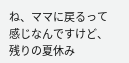ね、ママに戻るって感じなんですけど、
残りの夏休み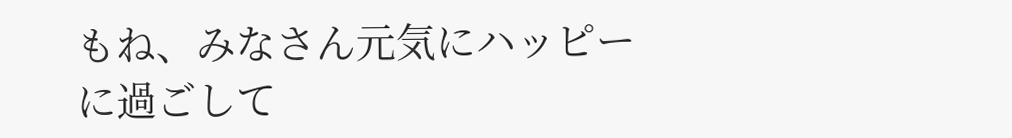もね、みなさん元気にハッピーに過ごして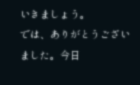いきましょう。
では、ありがとうございました。今日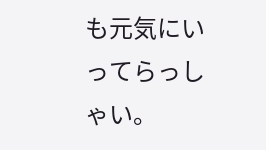も元気にいってらっしゃい。